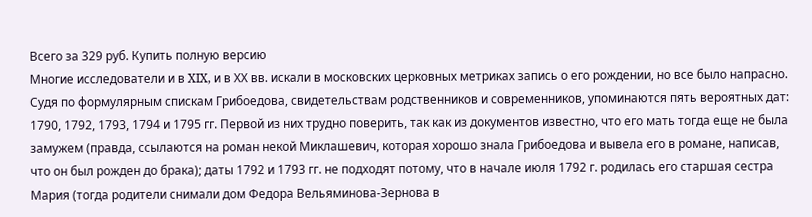Всего за 329 руб. Купить полную версию
Многие исследователи и в XIX, и в ХХ вв. искали в московских церковных метриках запись о его рождении, но все было напрасно. Судя по формулярным спискам Грибоедова, свидетельствам родственников и современников, упоминаются пять вероятных дат: 1790, 1792, 1793, 1794 и 1795 гг. Первой из них трудно поверить, так как из документов известно, что его мать тогда еще не была замужем (правда, ссылаются на роман некой Миклашевич, которая хорошо знала Грибоедова и вывела его в романе, написав, что он был рожден до брака); даты 1792 и 1793 гг. не подходят потому, что в начале июля 1792 г. родилась его старшая сестра Мария (тогда родители снимали дом Федора Вельяминова-Зернова в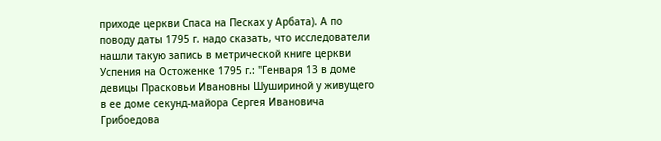приходе церкви Спаса на Песках у Арбата). А по поводу даты 1795 г. надо сказать, что исследователи нашли такую запись в метрической книге церкви Успения на Остоженке 1795 г.: "Генваря 13 в доме девицы Прасковьи Ивановны Шушириной у живущего в ее доме секунд-майора Сергея Ивановича Грибоедова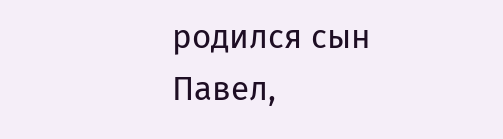родился сын Павел,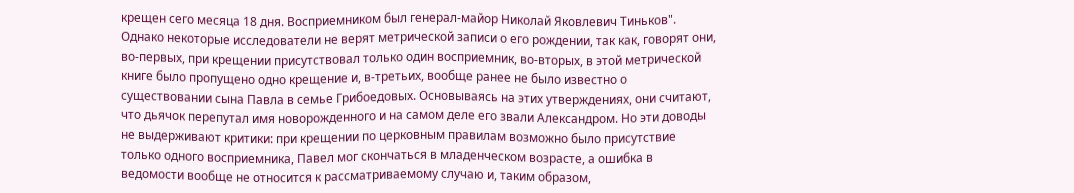крещен сего месяца 18 дня. Восприемником был генерал-майор Николай Яковлевич Тиньков". Однако некоторые исследователи не верят метрической записи о его рождении, так как, говорят они, во-первых, при крещении присутствовал только один восприемник, во-вторых, в этой метрической книге было пропущено одно крещение и, в-третьих, вообще ранее не было известно о существовании сына Павла в семье Грибоедовых. Основываясь на этих утверждениях, они считают, что дьячок перепутал имя новорожденного и на самом деле его звали Александром. Но эти доводы не выдерживают критики: при крещении по церковным правилам возможно было присутствие только одного восприемника, Павел мог скончаться в младенческом возрасте, а ошибка в ведомости вообще не относится к рассматриваемому случаю и, таким образом,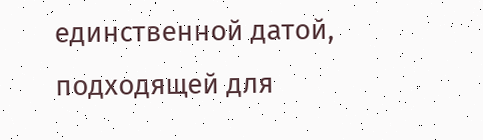единственной датой, подходящей для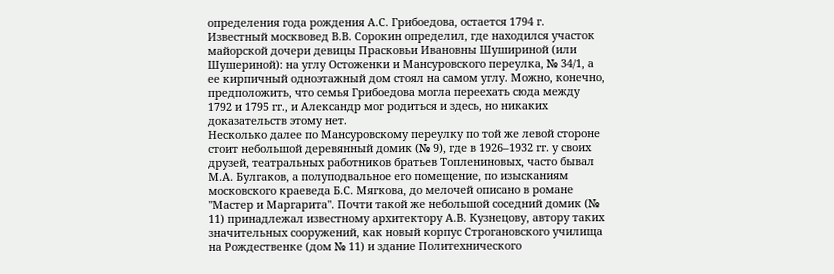определения года рождения А.С. Грибоедова, остается 1794 г.
Известный москвовед В.В. Сорокин определил, где находился участок майорской дочери девицы Прасковьи Ивановны Шушириной (или Шушериной): на углу Остоженки и Мансуровского переулка, № 34/1, а ее кирпичный одноэтажный дом стоял на самом углу. Можно, конечно, предположить, что семья Грибоедова могла переехать сюда между 1792 и 1795 гг., и Александр мог родиться и здесь, но никаких доказательств этому нет.
Несколько далее по Мансуровскому переулку по той же левой стороне стоит небольшой деревянный домик (№ 9), где в 1926–1932 гг. у своих друзей, театральных работников братьев Топлениновых, часто бывал М.А. Булгаков, а полуподвальное его помещение, по изысканиям московского краеведа Б.С. Мягкова, до мелочей описано в романе "Мастер и Маргарита". Почти такой же небольшой соседний домик (№ 11) принадлежал известному архитектору А.В. Кузнецову, автору таких значительных сооружений, как новый корпус Строгановского училища на Рождественке (дом № 11) и здание Политехнического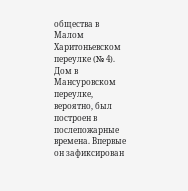общества в Малом Харитоньевском переулке (№ 4). Дом в Мансуровском переулке, вероятно, был построен в послепожарные времена. Впервые он зафиксирован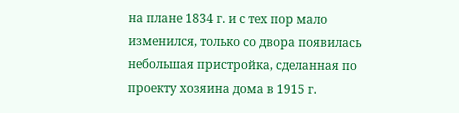на плане 1834 г. и с тех пор мало изменился, только со двора появилась небольшая пристройка, сделанная по проекту хозяина дома в 1915 г.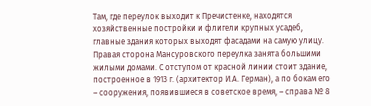Там, где переулок выходит к Пречистенке, находятся хозяйственные постройки и флигели крупных усадеб, главные здания которых выходят фасадами на самую улицу.
Правая сторона Мансуровского переулка занята большими жилыми домами. С отступом от красной линии стоит здание, построенное в 1913 г. (архитектор И.А. Герман), а по бокам его – сооружения, появившиеся в советское время, – справа № 8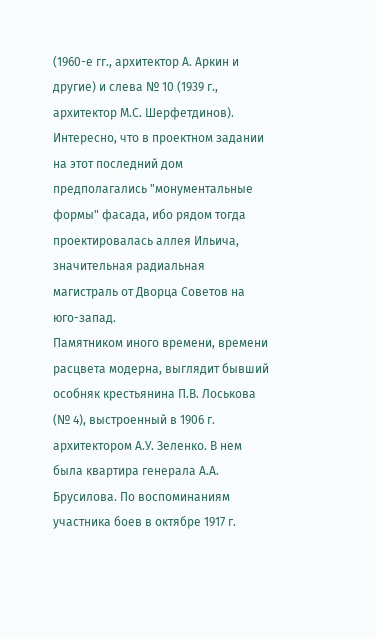(1960-е гг., архитектор А. Аркин и другие) и слева № 10 (1939 г., архитектор М.С. Шерфетдинов). Интересно, что в проектном задании на этот последний дом предполагались "монументальные формы" фасада, ибо рядом тогда проектировалась аллея Ильича, значительная радиальная магистраль от Дворца Советов на юго-запад.
Памятником иного времени, времени расцвета модерна, выглядит бывший особняк крестьянина П.В. Лоськова (№ 4), выстроенный в 1906 г. архитектором А.У. Зеленко. В нем была квартира генерала А.А. Брусилова. По воспоминаниям участника боев в октябре 1917 г.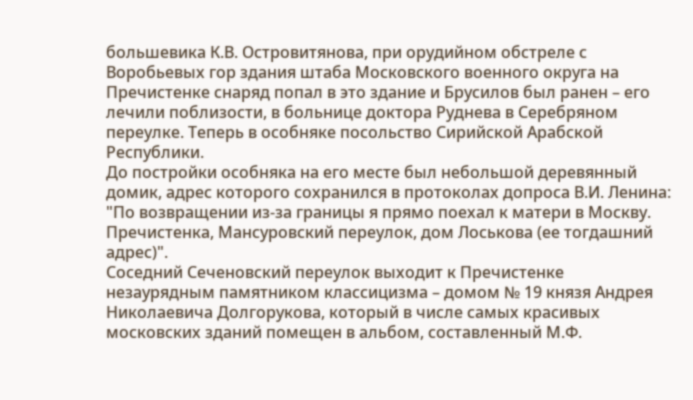большевика К.В. Островитянова, при орудийном обстреле с Воробьевых гор здания штаба Московского военного округа на Пречистенке снаряд попал в это здание и Брусилов был ранен – его лечили поблизости, в больнице доктора Руднева в Серебряном переулке. Теперь в особняке посольство Сирийской Арабской Республики.
До постройки особняка на его месте был небольшой деревянный домик, адрес которого сохранился в протоколах допроса В.И. Ленина: "По возвращении из-за границы я прямо поехал к матери в Москву. Пречистенка, Мансуровский переулок, дом Лоськова (ее тогдашний адрес)".
Соседний Сеченовский переулок выходит к Пречистенке незаурядным памятником классицизма – домом № 19 князя Андрея Николаевича Долгорукова, который в числе самых красивых московских зданий помещен в альбом, составленный М.Ф.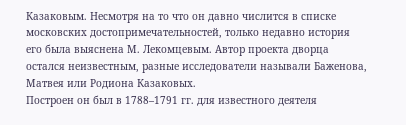Казаковым. Несмотря на то что он давно числится в списке московских достопримечательностей, только недавно история его была выяснена М. Лекомцевым. Автор проекта дворца остался неизвестным, разные исследователи называли Баженова, Матвея или Родиона Казаковых.
Построен он был в 1788–1791 гг. для известного деятеля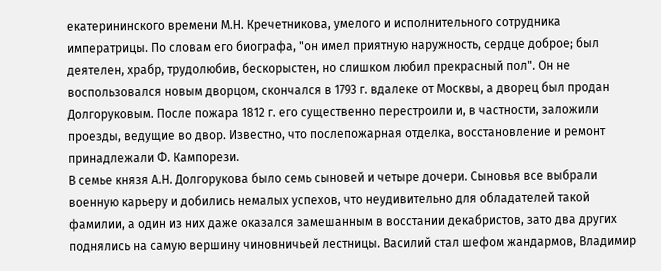екатерининского времени М.Н. Кречетникова, умелого и исполнительного сотрудника императрицы. По словам его биографа, "он имел приятную наружность, сердце доброе; был деятелен, храбр, трудолюбив, бескорыстен, но слишком любил прекрасный пол". Он не воспользовался новым дворцом, скончался в 1793 г. вдалеке от Москвы, а дворец был продан Долгоруковым. После пожара 1812 г. его существенно перестроили и, в частности, заложили проезды, ведущие во двор. Известно, что послепожарная отделка, восстановление и ремонт принадлежали Ф. Кампорези.
В семье князя А.Н. Долгорукова было семь сыновей и четыре дочери. Сыновья все выбрали военную карьеру и добились немалых успехов, что неудивительно для обладателей такой фамилии, а один из них даже оказался замешанным в восстании декабристов, зато два других поднялись на самую вершину чиновничьей лестницы. Василий стал шефом жандармов, Владимир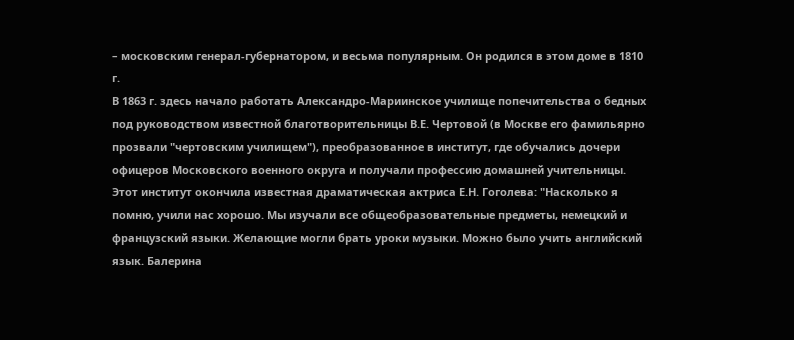– московским генерал-губернатором, и весьма популярным. Он родился в этом доме в 1810 г.
В 1863 г. здесь начало работать Александро-Мариинское училище попечительства о бедных под руководством известной благотворительницы В.Е. Чертовой (в Москве его фамильярно прозвали "чертовским училищем"), преобразованное в институт, где обучались дочери офицеров Московского военного округа и получали профессию домашней учительницы. Этот институт окончила известная драматическая актриса Е.Н. Гоголева: "Насколько я помню, учили нас хорошо. Мы изучали все общеобразовательные предметы, немецкий и французский языки. Желающие могли брать уроки музыки. Можно было учить английский язык. Балерина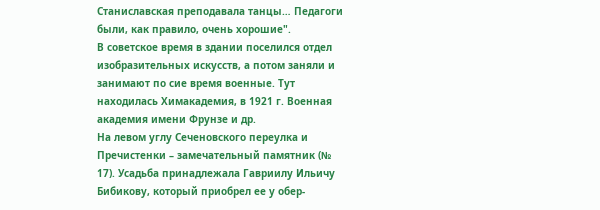Станиславская преподавала танцы… Педагоги были, как правило, очень хорошие".
В советское время в здании поселился отдел изобразительных искусств, а потом заняли и занимают по сие время военные. Тут находилась Химакадемия, в 1921 г. Военная академия имени Фрунзе и др.
На левом углу Сеченовского переулка и Пречистенки – замечательный памятник (№ 17). Усадьба принадлежала Гавриилу Ильичу Бибикову, который приобрел ее у обер-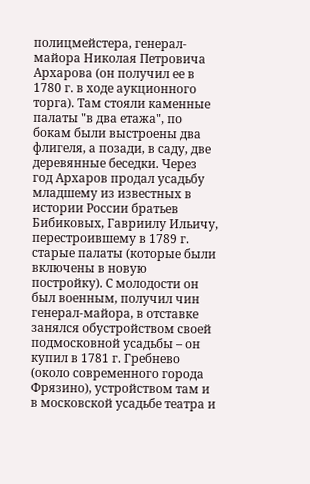полицмейстера, генерал-майора Николая Петровича Архарова (он получил ее в 1780 г. в ходе аукционного торга). Там стояли каменные палаты "в два етажа", по бокам были выстроены два флигеля, а позади, в саду, две деревянные беседки. Через год Архаров продал усадьбу младшему из известных в истории России братьев Бибиковых, Гавриилу Ильичу, перестроившему в 1789 г. старые палаты (которые были включены в новую постройку). С молодости он был военным, получил чин генерал-майора, в отставке занялся обустройством своей подмосковной усадьбы – он купил в 1781 г. Гребнево (около современного города Фрязино), устройством там и в московской усадьбе театра и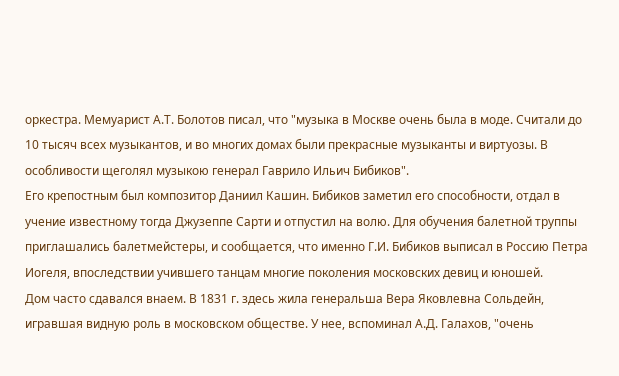оркестра. Мемуарист А.Т. Болотов писал, что "музыка в Москве очень была в моде. Считали до 10 тысяч всех музыкантов, и во многих домах были прекрасные музыканты и виртуозы. В особливости щеголял музыкою генерал Гаврило Ильич Бибиков".
Его крепостным был композитор Даниил Кашин. Бибиков заметил его способности, отдал в учение известному тогда Джузеппе Сарти и отпустил на волю. Для обучения балетной труппы приглашались балетмейстеры, и сообщается, что именно Г.И. Бибиков выписал в Россию Петра Иогеля, впоследствии учившего танцам многие поколения московских девиц и юношей.
Дом часто сдавался внаем. В 1831 г. здесь жила генеральша Вера Яковлевна Сольдейн, игравшая видную роль в московском обществе. У нее, вспоминал А.Д. Галахов, "очень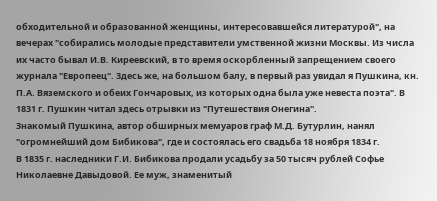обходительной и образованной женщины, интересовавшейся литературой", на вечерах "собирались молодые представители умственной жизни Москвы. Из числа их часто бывал И.В. Киреевский, в то время оскорбленный запрещением своего журнала "Европеец". Здесь же, на большом балу, в первый раз увидал я Пушкина, кн. П.А. Вяземского и обеих Гончаровых, из которых одна была уже невеста поэта". В 1831 г. Пушкин читал здесь отрывки из "Путешествия Онегина".
Знакомый Пушкина, автор обширных мемуаров граф М.Д. Бутурлин, нанял "огромнейший дом Бибикова", где и состоялась его свадьба 18 ноября 1834 г.
В 1835 г. наследники Г.И. Бибикова продали усадьбу за 50 тысяч рублей Софье Николаевне Давыдовой. Ее муж, знаменитый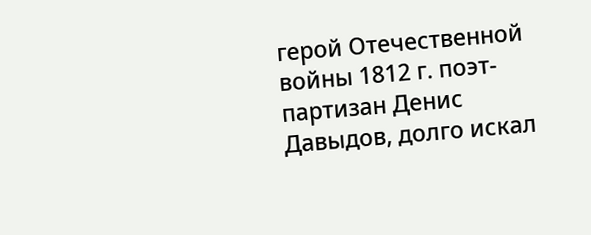герой Отечественной войны 1812 г. поэт-партизан Денис Давыдов, долго искал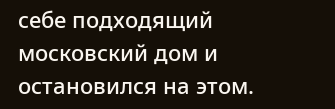себе подходящий московский дом и остановился на этом.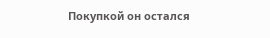Покупкой он остался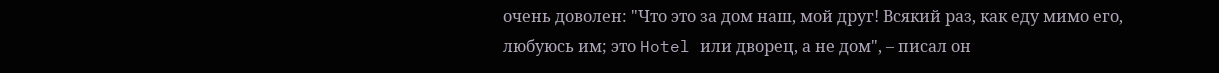очень доволен: "Что это за дом наш, мой друг! Всякий раз, как еду мимо его, любуюсь им; это Hotel или дворец, а не дом", – писал он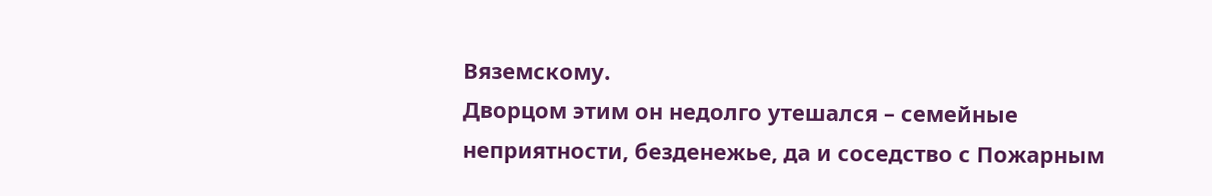Вяземскому.
Дворцом этим он недолго утешался – семейные неприятности, безденежье, да и соседство с Пожарным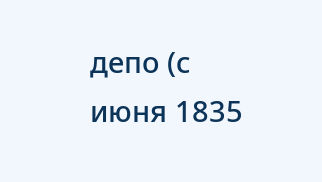депо (с июня 1835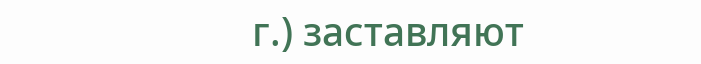г.) заставляют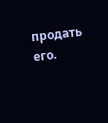продать его.